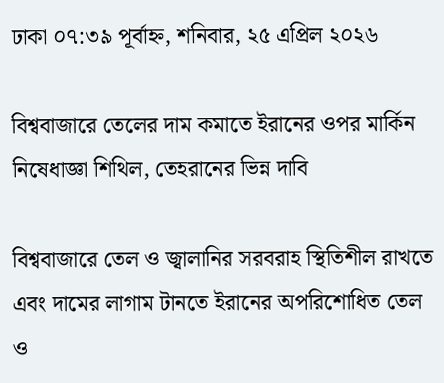ঢাকা ০৭:৩৯ পূর্বাহ্ন, শনিবার, ২৫ এপ্রিল ২০২৬

বিশ্ববাজারে তেলের দাম কমাতে ইরানের ওপর মার্কিন নিষেধাজ্ঞা শিথিল, তেহরানের ভিন্ন দাবি

বিশ্ববাজারে তেল ও জ্বালানির সরবরাহ স্থিতিশীল রাখতে এবং দামের লাগাম টানতে ইরানের অপরিশোধিত তেল ও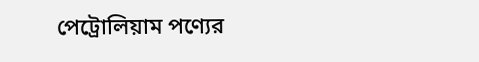পেট্রোলিয়াম পণ্যের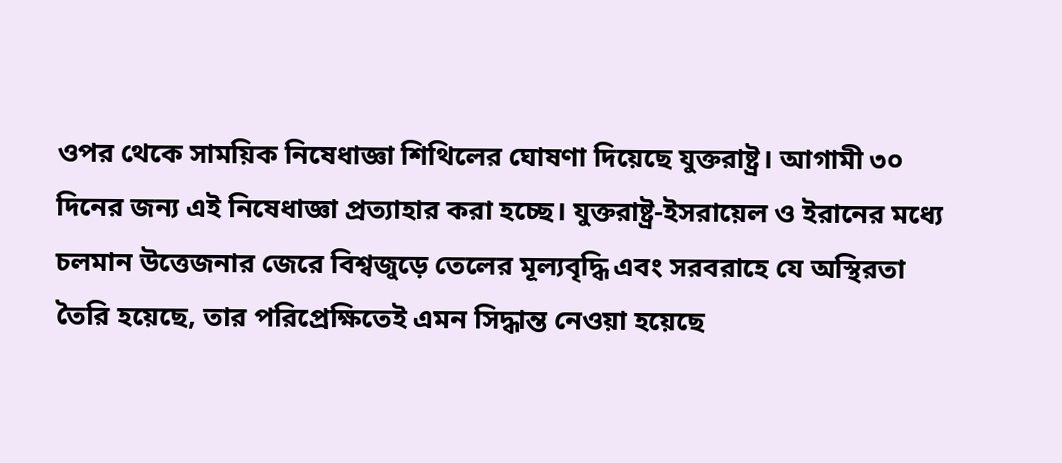ওপর থেকে সাময়িক নিষেধাজ্ঞা শিথিলের ঘোষণা দিয়েছে যুক্তরাষ্ট্র। আগামী ৩০ দিনের জন্য এই নিষেধাজ্ঞা প্রত্যাহার করা হচ্ছে। যুক্তরাষ্ট্র-ইসরায়েল ও ইরানের মধ্যে চলমান উত্তেজনার জেরে বিশ্বজুড়ে তেলের মূল্যবৃদ্ধি এবং সরবরাহে যে অস্থিরতা তৈরি হয়েছে, তার পরিপ্রেক্ষিতেই এমন সিদ্ধান্ত নেওয়া হয়েছে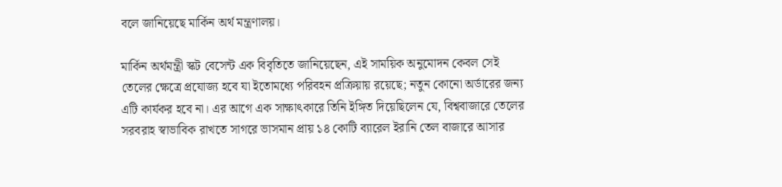বলে জানিয়েছে মার্কিন অর্থ মন্ত্রণালয়।

মার্কিন অর্থমন্ত্রী স্কট বেসেন্ট এক বিবৃতিতে জানিয়েছেন, এই সাময়িক অনুমোদন কেবল সেই তেলের ক্ষেত্রে প্রযোজ্য হবে যা ইতোমধ্যে পরিবহন প্রক্রিয়ায় রয়েছে; নতুন কোনো অর্ডারের জন্য এটি কার্যকর হবে না। এর আগে এক সাক্ষাৎকারে তিনি ইঙ্গিত দিয়েছিলেন যে, বিশ্ববাজারে তেলের সরবরাহ স্বাভাবিক রাখতে সাগরে ভাসমান প্রায় ১৪ কোটি ব্যারেল ইরানি তেল বাজারে আসার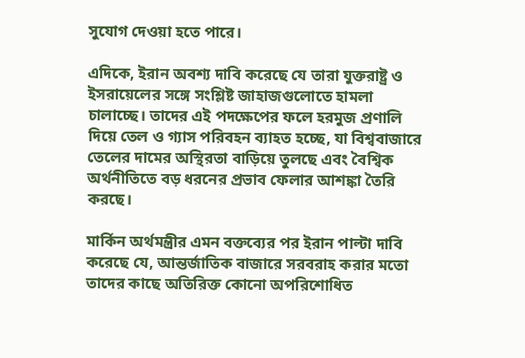সুযোগ দেওয়া হতে পারে।

এদিকে, ইরান অবশ্য দাবি করেছে যে তারা যুক্তরাষ্ট্র ও ইসরায়েলের সঙ্গে সংশ্লিষ্ট জাহাজগুলোতে হামলা চালাচ্ছে। তাদের এই পদক্ষেপের ফলে হরমুজ প্রণালি দিয়ে তেল ও গ্যাস পরিবহন ব্যাহত হচ্ছে, যা বিশ্ববাজারে তেলের দামের অস্থিরতা বাড়িয়ে তুলছে এবং বৈশ্বিক অর্থনীতিতে বড় ধরনের প্রভাব ফেলার আশঙ্কা তৈরি করছে।

মার্কিন অর্থমন্ত্রীর এমন বক্তব্যের পর ইরান পাল্টা দাবি করেছে যে, আন্তর্জাতিক বাজারে সরবরাহ করার মতো তাদের কাছে অতিরিক্ত কোনো অপরিশোধিত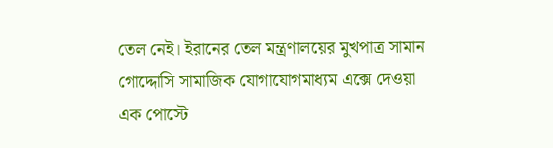তেল নেই। ইরানের তেল মন্ত্রণালয়ের মুখপাত্র সামান গোদ্দোসি সামাজিক যোগাযোগমাধ্যম এক্সে দেওয়া এক পোস্টে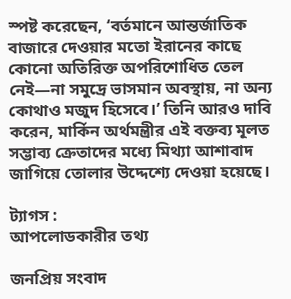স্পষ্ট করেছেন, ‘বর্তমানে আন্তর্জাতিক বাজারে দেওয়ার মতো ইরানের কাছে কোনো অতিরিক্ত অপরিশোধিত তেল নেই—না সমুদ্রে ভাসমান অবস্থায়, না অন্য কোথাও মজুদ হিসেবে।’ তিনি আরও দাবি করেন, মার্কিন অর্থমন্ত্রীর এই বক্তব্য মূলত সম্ভাব্য ক্রেতাদের মধ্যে মিথ্যা আশাবাদ জাগিয়ে তোলার উদ্দেশ্যে দেওয়া হয়েছে।

ট্যাগস :
আপলোডকারীর তথ্য

জনপ্রিয় সংবাদ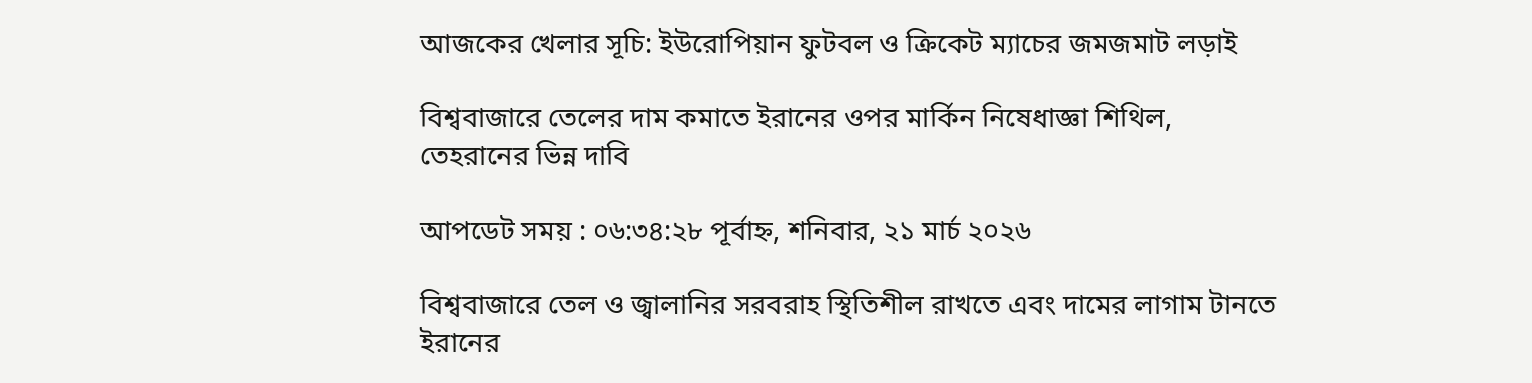আজকের খেলার সূচি: ইউরোপিয়ান ফুটবল ও ক্রিকেট ম্যাচের জমজমাট লড়াই

বিশ্ববাজারে তেলের দাম কমাতে ইরানের ওপর মার্কিন নিষেধাজ্ঞা শিথিল, তেহরানের ভিন্ন দাবি

আপডেট সময় : ০৬:৩৪:২৮ পূর্বাহ্ন, শনিবার, ২১ মার্চ ২০২৬

বিশ্ববাজারে তেল ও জ্বালানির সরবরাহ স্থিতিশীল রাখতে এবং দামের লাগাম টানতে ইরানের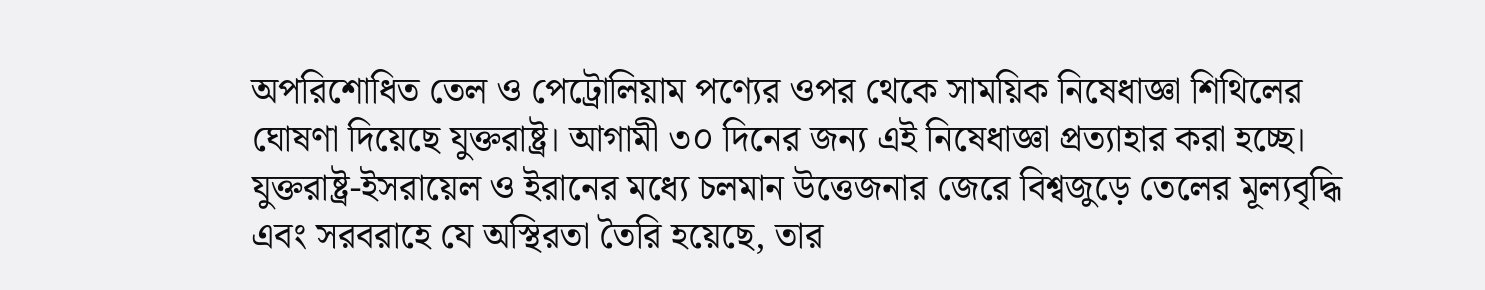অপরিশোধিত তেল ও পেট্রোলিয়াম পণ্যের ওপর থেকে সাময়িক নিষেধাজ্ঞা শিথিলের ঘোষণা দিয়েছে যুক্তরাষ্ট্র। আগামী ৩০ দিনের জন্য এই নিষেধাজ্ঞা প্রত্যাহার করা হচ্ছে। যুক্তরাষ্ট্র-ইসরায়েল ও ইরানের মধ্যে চলমান উত্তেজনার জেরে বিশ্বজুড়ে তেলের মূল্যবৃদ্ধি এবং সরবরাহে যে অস্থিরতা তৈরি হয়েছে, তার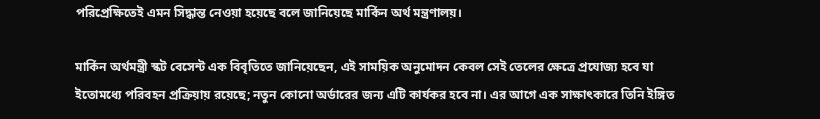পরিপ্রেক্ষিতেই এমন সিদ্ধান্ত নেওয়া হয়েছে বলে জানিয়েছে মার্কিন অর্থ মন্ত্রণালয়।

মার্কিন অর্থমন্ত্রী স্কট বেসেন্ট এক বিবৃতিতে জানিয়েছেন, এই সাময়িক অনুমোদন কেবল সেই তেলের ক্ষেত্রে প্রযোজ্য হবে যা ইতোমধ্যে পরিবহন প্রক্রিয়ায় রয়েছে; নতুন কোনো অর্ডারের জন্য এটি কার্যকর হবে না। এর আগে এক সাক্ষাৎকারে তিনি ইঙ্গিত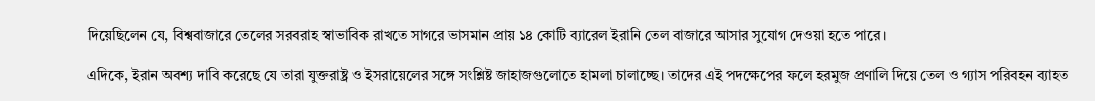দিয়েছিলেন যে, বিশ্ববাজারে তেলের সরবরাহ স্বাভাবিক রাখতে সাগরে ভাসমান প্রায় ১৪ কোটি ব্যারেল ইরানি তেল বাজারে আসার সুযোগ দেওয়া হতে পারে।

এদিকে, ইরান অবশ্য দাবি করেছে যে তারা যুক্তরাষ্ট্র ও ইসরায়েলের সঙ্গে সংশ্লিষ্ট জাহাজগুলোতে হামলা চালাচ্ছে। তাদের এই পদক্ষেপের ফলে হরমুজ প্রণালি দিয়ে তেল ও গ্যাস পরিবহন ব্যাহত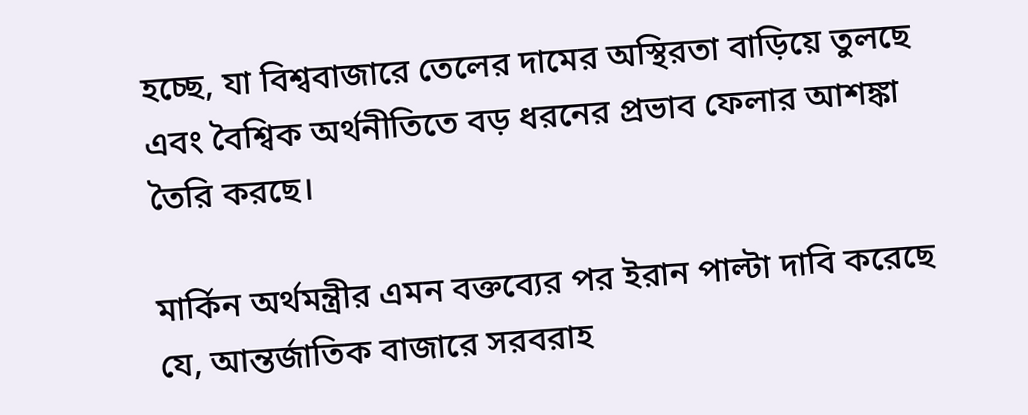হচ্ছে, যা বিশ্ববাজারে তেলের দামের অস্থিরতা বাড়িয়ে তুলছে এবং বৈশ্বিক অর্থনীতিতে বড় ধরনের প্রভাব ফেলার আশঙ্কা তৈরি করছে।

মার্কিন অর্থমন্ত্রীর এমন বক্তব্যের পর ইরান পাল্টা দাবি করেছে যে, আন্তর্জাতিক বাজারে সরবরাহ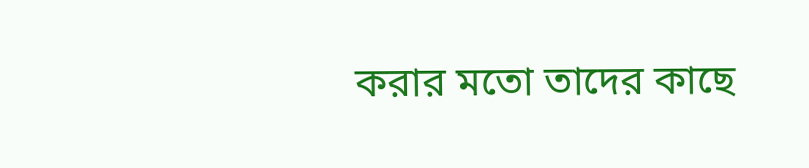করার মতো তাদের কাছে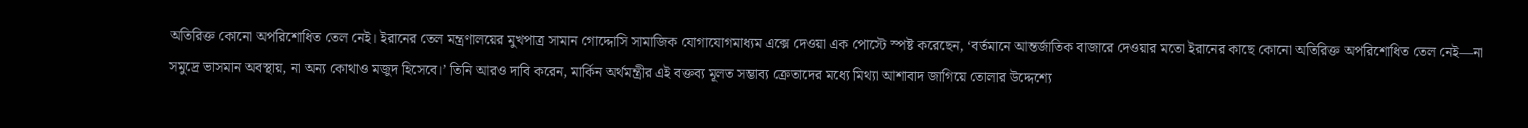অতিরিক্ত কোনো অপরিশোধিত তেল নেই। ইরানের তেল মন্ত্রণালয়ের মুখপাত্র সামান গোদ্দোসি সামাজিক যোগাযোগমাধ্যম এক্সে দেওয়া এক পোস্টে স্পষ্ট করেছেন, ‘বর্তমানে আন্তর্জাতিক বাজারে দেওয়ার মতো ইরানের কাছে কোনো অতিরিক্ত অপরিশোধিত তেল নেই—না সমুদ্রে ভাসমান অবস্থায়, না অন্য কোথাও মজুদ হিসেবে।’ তিনি আরও দাবি করেন, মার্কিন অর্থমন্ত্রীর এই বক্তব্য মূলত সম্ভাব্য ক্রেতাদের মধ্যে মিথ্যা আশাবাদ জাগিয়ে তোলার উদ্দেশ্যে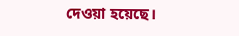দেওয়া হয়েছে।